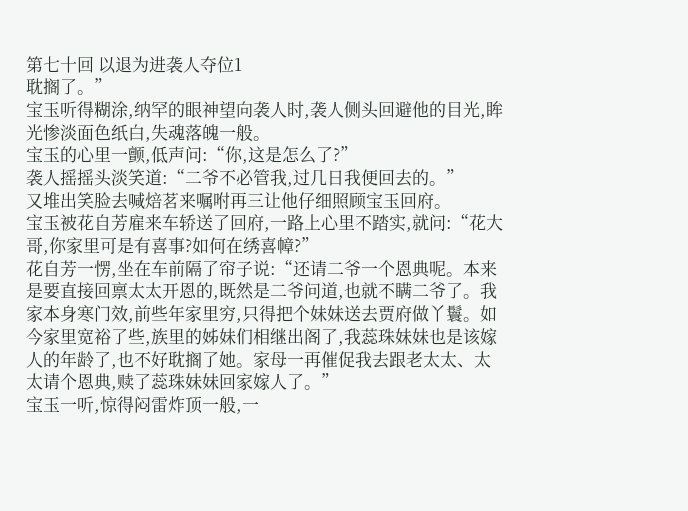第七十回 以退为进袭人夺位1
耽搁了。”
宝玉听得糊涂,纳罕的眼神望向袭人时,袭人侧头回避他的目光,眸光惨淡面色纸白,失魂落魄一般。
宝玉的心里一颤,低声问:“你,这是怎么了?”
袭人摇摇头淡笑道:“二爷不必管我,过几日我便回去的。”
又堆出笑脸去喊焙茗来嘱咐再三让他仔细照顾宝玉回府。
宝玉被花自芳雇来车轿送了回府,一路上心里不踏实,就问:“花大哥,你家里可是有喜事?如何在绣喜幛?”
花自芳一愣,坐在车前隔了帘子说:“还请二爷一个恩典呢。本来是要直接回禀太太开恩的,既然是二爷问道,也就不瞒二爷了。我家本身寒门效,前些年家里穷,只得把个妹妹送去贾府做丫鬟。如今家里宽裕了些,族里的姊妹们相继出阁了,我蕊珠妹妹也是该嫁人的年龄了,也不好耽搁了她。家母一再催促我去跟老太太、太太请个恩典,赎了蕊珠妹妹回家嫁人了。”
宝玉一听,惊得闷雷炸顶一般,一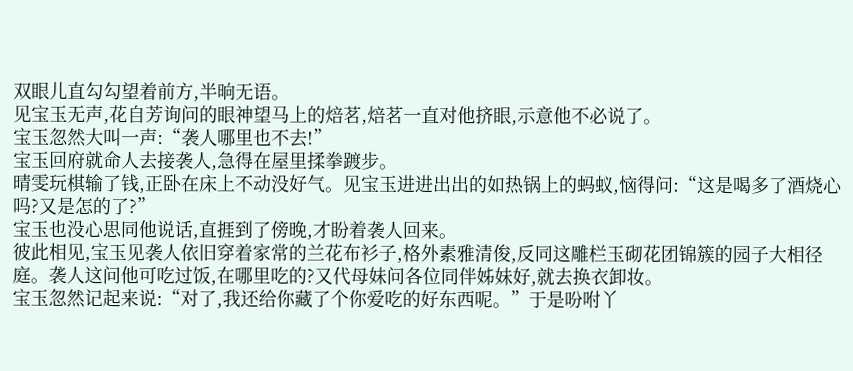双眼儿直勾勾望着前方,半晌无语。
见宝玉无声,花自芳询问的眼神望马上的焙茗,焙茗一直对他挤眼,示意他不必说了。
宝玉忽然大叫一声:“袭人哪里也不去!”
宝玉回府就命人去接袭人,急得在屋里揉拳踱步。
晴雯玩棋输了钱,正卧在床上不动没好气。见宝玉进进出出的如热锅上的蚂蚁,恼得问:“这是喝多了酒烧心吗?又是怎的了?”
宝玉也没心思同他说话,直捱到了傍晚,才盼着袭人回来。
彼此相见,宝玉见袭人依旧穿着家常的兰花布衫子,格外素雅清俊,反同这雕栏玉砌花团锦簇的园子大相径庭。袭人这问他可吃过饭,在哪里吃的?又代母妹问各位同伴姊妹好,就去换衣卸妆。
宝玉忽然记起来说:“对了,我还给你藏了个你爱吃的好东西呢。”于是吩咐丫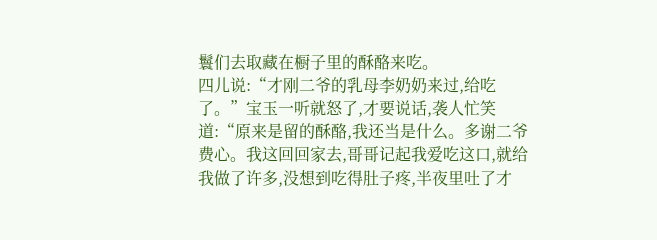鬟们去取藏在橱子里的酥酪来吃。
四儿说:“才刚二爷的乳母李奶奶来过,给吃了。”宝玉一听就怒了,才要说话,袭人忙笑道:“原来是留的酥酪,我还当是什么。多谢二爷费心。我这回回家去,哥哥记起我爱吃这口,就给我做了许多,没想到吃得肚子疼,半夜里吐了才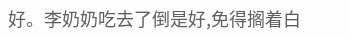好。李奶奶吃去了倒是好,免得搁着白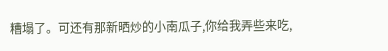糟塌了。可还有那新晒炒的小南瓜子,你给我弄些来吃,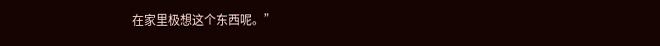在家里极想这个东西呢。”